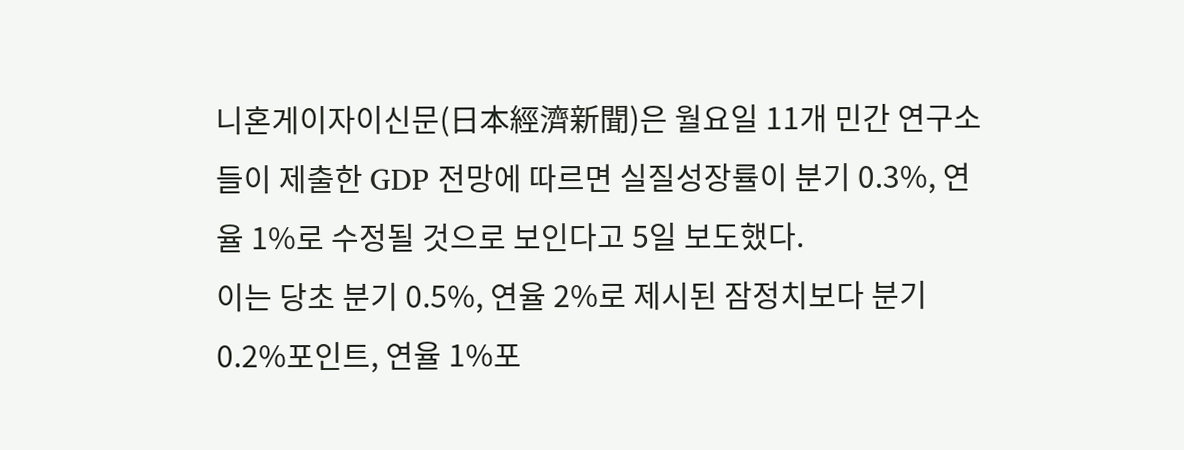니혼게이자이신문(日本經濟新聞)은 월요일 11개 민간 연구소들이 제출한 GDP 전망에 따르면 실질성장률이 분기 0.3%, 연율 1%로 수정될 것으로 보인다고 5일 보도했다.
이는 당초 분기 0.5%, 연율 2%로 제시된 잠정치보다 분기 0.2%포인트, 연율 1%포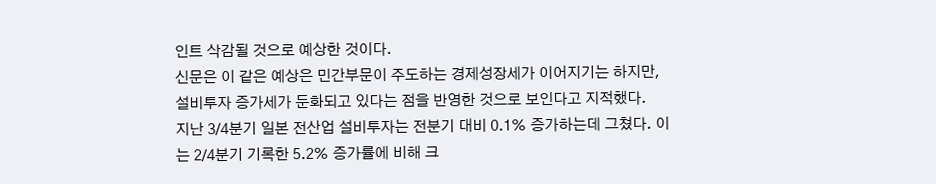인트 삭감될 것으로 예상한 것이다.
신문은 이 같은 예상은 민간부문이 주도하는 경제성장세가 이어지기는 하지만, 설비투자 증가세가 둔화되고 있다는 점을 반영한 것으로 보인다고 지적했다.
지난 3/4분기 일본 전산업 설비투자는 전분기 대비 0.1% 증가하는데 그쳤다. 이는 2/4분기 기록한 5.2% 증가률에 비해 크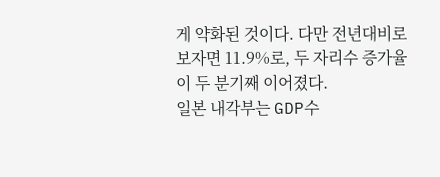게 약화된 것이다. 다만 전년대비로 보자면 11.9%로, 두 자리수 증가율이 두 분기째 이어졌다.
일본 내각부는 GDP수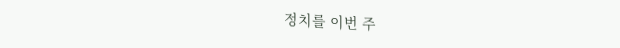정치를 이번 주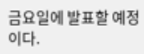금요일에 발표할 예정이다.